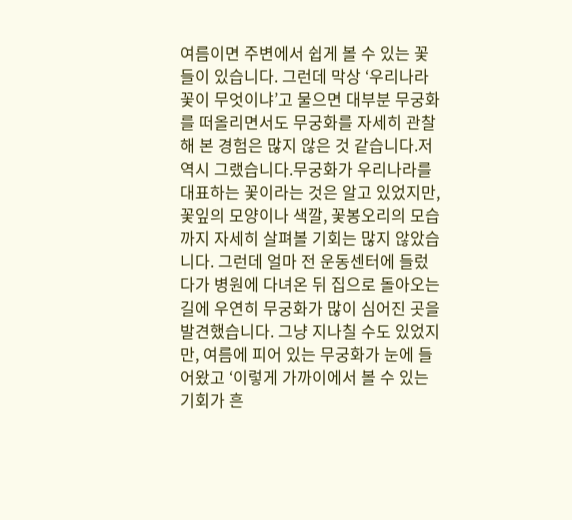여름이면 주변에서 쉽게 볼 수 있는 꽃들이 있습니다. 그런데 막상 ‘우리나라 꽃이 무엇이냐’고 물으면 대부분 무궁화를 떠올리면서도 무궁화를 자세히 관찰해 본 경험은 많지 않은 것 같습니다.저 역시 그랬습니다.무궁화가 우리나라를 대표하는 꽃이라는 것은 알고 있었지만, 꽃잎의 모양이나 색깔, 꽃봉오리의 모습까지 자세히 살펴볼 기회는 많지 않았습니다. 그런데 얼마 전 운동센터에 들렀다가 병원에 다녀온 뒤 집으로 돌아오는 길에 우연히 무궁화가 많이 심어진 곳을 발견했습니다. 그냥 지나칠 수도 있었지만, 여름에 피어 있는 무궁화가 눈에 들어왔고 ‘이렇게 가까이에서 볼 수 있는 기회가 흔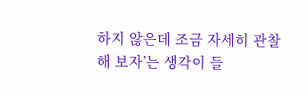하지 않은데 조금 자세히 관찰해 보자’는 생각이 들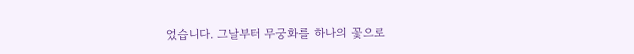었습니다. 그날부터 무궁화를 하나의 꽃으로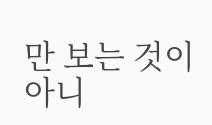만 보는 것이 아니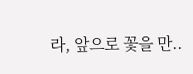라, 앞으로 꽃을 만..